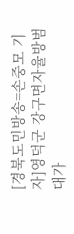[경북도민방송=손중모 기자]영덕군 강구면자율방범대가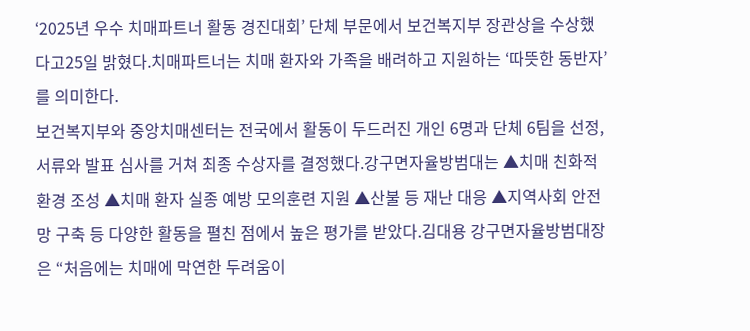‘2025년 우수 치매파트너 활동 경진대회’ 단체 부문에서 보건복지부 장관상을 수상했다고25일 밝혔다.치매파트너는 치매 환자와 가족을 배려하고 지원하는 ‘따뜻한 동반자’를 의미한다.
보건복지부와 중앙치매센터는 전국에서 활동이 두드러진 개인 6명과 단체 6팀을 선정, 서류와 발표 심사를 거쳐 최종 수상자를 결정했다.강구면자율방범대는 ▲치매 친화적 환경 조성 ▲치매 환자 실종 예방 모의훈련 지원 ▲산불 등 재난 대응 ▲지역사회 안전망 구축 등 다양한 활동을 펼친 점에서 높은 평가를 받았다.김대용 강구면자율방범대장은 “처음에는 치매에 막연한 두려움이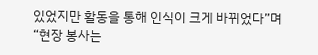있었지만 활동을 통해 인식이 크게 바뀌었다”며 “현장 봉사는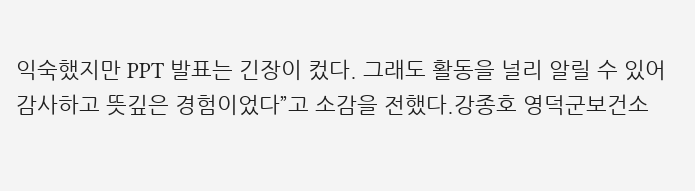익숙했지만 PPT 발표는 긴장이 컸다. 그래도 활동을 널리 알릴 수 있어 감사하고 뜻깊은 경험이었다”고 소감을 전했다.강종호 영덕군보건소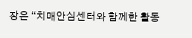장은 “치매안심센터와 함께한 활동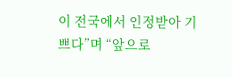이 전국에서 인정받아 기쁘다”며 “앞으로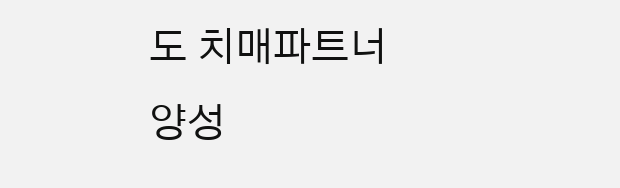도 치매파트너 양성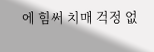에 힘써 치매 걱정 없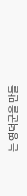는 영덕군을 만들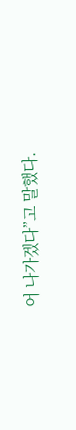어 나가겠다”고 말했다.